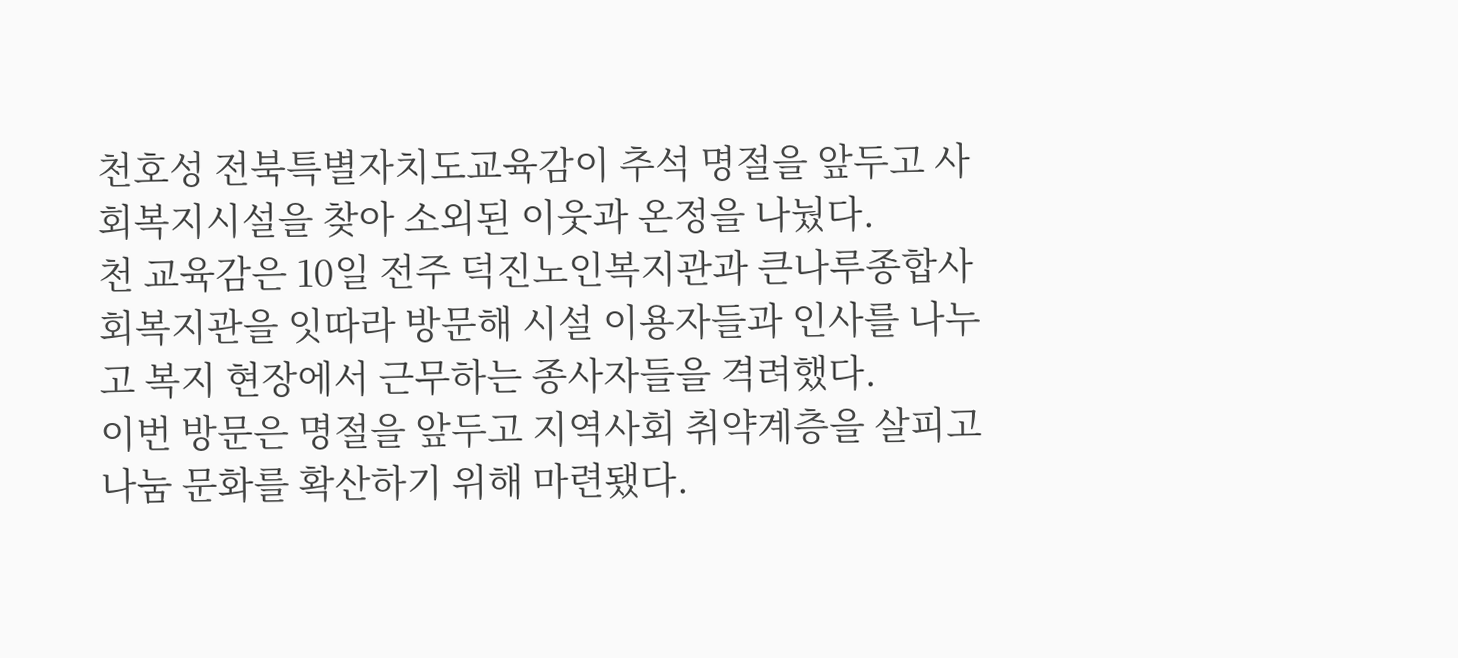천호성 전북특별자치도교육감이 추석 명절을 앞두고 사회복지시설을 찾아 소외된 이웃과 온정을 나눴다.
천 교육감은 10일 전주 덕진노인복지관과 큰나루종합사회복지관을 잇따라 방문해 시설 이용자들과 인사를 나누고 복지 현장에서 근무하는 종사자들을 격려했다.
이번 방문은 명절을 앞두고 지역사회 취약계층을 살피고 나눔 문화를 확산하기 위해 마련됐다.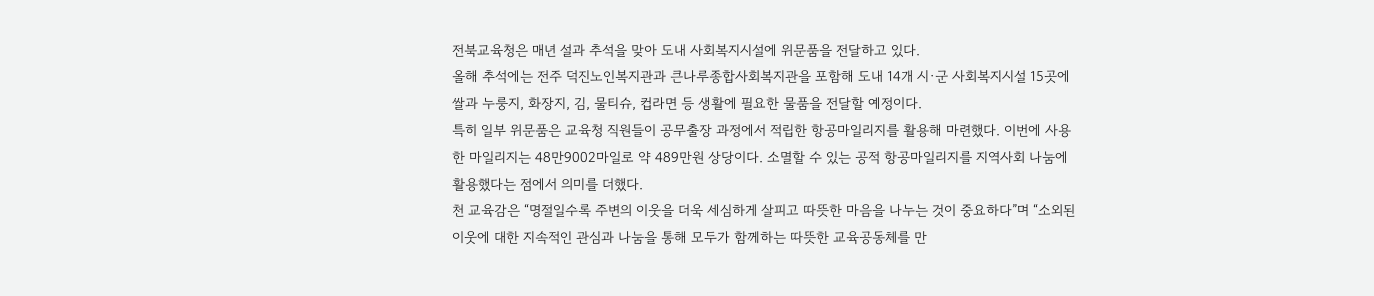전북교육청은 매년 설과 추석을 맞아 도내 사회복지시설에 위문품을 전달하고 있다.
올해 추석에는 전주 덕진노인복지관과 큰나루종합사회복지관을 포함해 도내 14개 시·군 사회복지시설 15곳에 쌀과 누룽지, 화장지, 김, 물티슈, 컵라면 등 생활에 필요한 물품을 전달할 예정이다.
특히 일부 위문품은 교육청 직원들이 공무출장 과정에서 적립한 항공마일리지를 활용해 마련했다. 이번에 사용한 마일리지는 48만9002마일로 약 489만원 상당이다. 소멸할 수 있는 공적 항공마일리지를 지역사회 나눔에 활용했다는 점에서 의미를 더했다.
천 교육감은 “명절일수록 주변의 이웃을 더욱 세심하게 살피고 따뜻한 마음을 나누는 것이 중요하다”며 “소외된 이웃에 대한 지속적인 관심과 나눔을 통해 모두가 함께하는 따뜻한 교육공동체를 만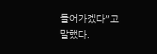들어가겠다”고 말했다.